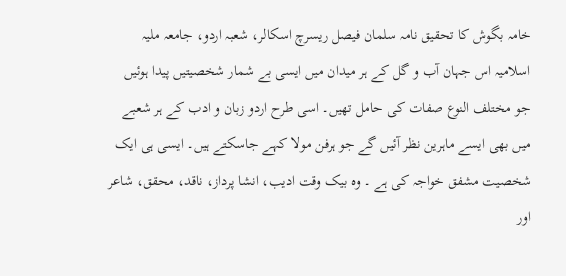خامہ بگوش کا تحقیق نامہ سلمان فیصل ریسرچ اسکالر، شعبہ اردو، جامعہ ملیہ اسلامیہ اس جہان آب و گل کے ہر میدان میں ایسی بے شمار شخصیتیں پیدا ہوئیں
جو مختلف النوع صفات کی حامل تھیں۔ اسی طرح اردو زبان و ادب کے ہر شعبے میں بھی ایسے ماہرین نظر آئیں گے جو ہرفن مولا کہے جاسکتے ہیں۔ ایسی ہی ایک شخصیت مشفق خواجہ کی ہے ۔ وہ بیک وقت ادیب، انشا پرداز، ناقد، محقق، شاعر اور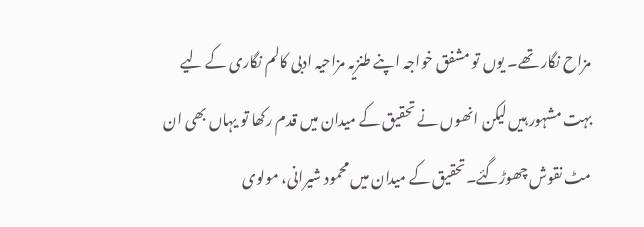مزاح نگار تھے۔ یوں تو مشفق خواجہ اپنے طنزیہ مزاحیہ ادبی کالم نگاری کے لیے بہت مشہور ہیں لیکن انھوں نے تحقیق کے میدان میں قدم رکھا تو یہاں بھی ان مٹ نقوش چھوڑگئے۔تحقیق کے میدان میں محمود شیرانی، مولوی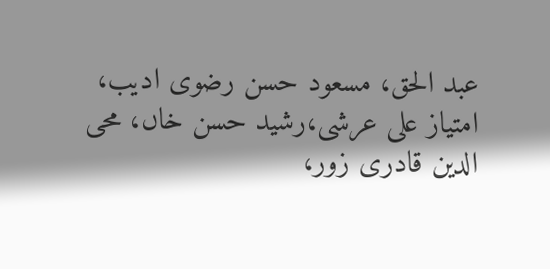عبد الحق، مسعود حسن رضوی ادیب، امتیاز علی عرشی،رشید حسن خاں، محی الدین قادری زور،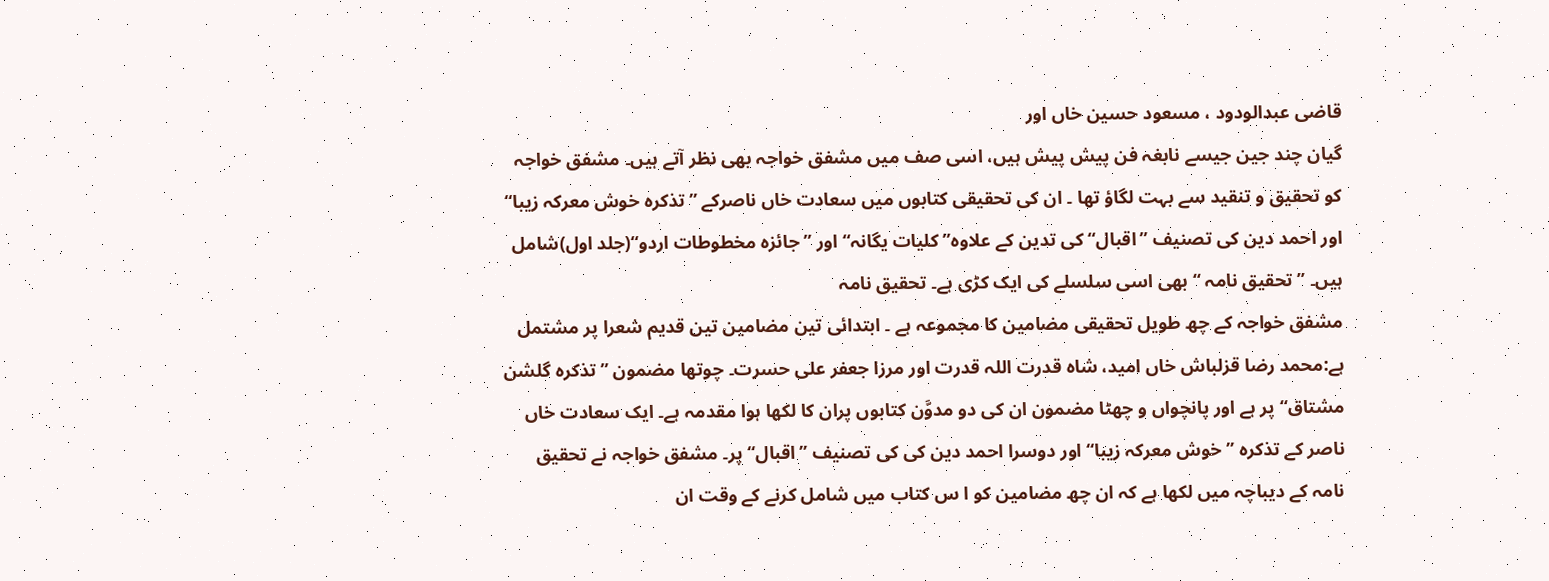قاضی عبدالودود ، مسعود حسین خاں اور
گیان چند جین جیسے نابغہ فن پیش پیش ہیں، اسی صف میں مشفق خواجہ بھی نظر آتے ہیں۔ مشفق خواجہ کو تحقیق و تنقید سے بہت لگاؤ تھا ۔ ان کی تحقیقی کتابوں میں سعادت خاں ناصرکے ’’تذکرہ خوش معرکہ زیبا‘‘ اور احمد دین کی تصنیف ’’اقبال‘‘ کی تدین کے علاوہ’’ کلیات یگانہ‘‘ اور ’’جائزہ مخطوطات اردو‘‘(جلد اول)شامل ہیں۔ ’’تحقیق نامہ ‘‘ بھی اسی سلسلے کی ایک کڑی ہے۔ تحقیق نامہ
مشفق خواجہ کے چھ طویل تحقیقی مضامین کا مجموعہ ہے ۔ ابتدائی تین مضامین تین قدیم شعرا پر مشتمل ہے:محمد رضا قزلباش خاں امید، شاہ قدرت اللہ قدرت اور مرزا جعفر علی حسرت۔ چوتھا مضمون ’’تذکرہ گلشن مشتاق‘‘ پر ہے اور پانچواں و چھٹا مضمون ان کی دو مدوَّن کتابوں پران کا لکھا ہوا مقدمہ ہے۔ ایک سعادت خاں ناصر کے تذکرہ ’’خوش معرکہ زیبا‘‘ اور دوسرا احمد دین کی کی تصنیف ’’اقبال‘‘ پر۔ مشفق خواجہ نے تحقیق نامہ کے دیباچہ میں لکھا ہے کہ ان چھ مضامین کو ا س کتاب میں شامل کرنے کے وقت ان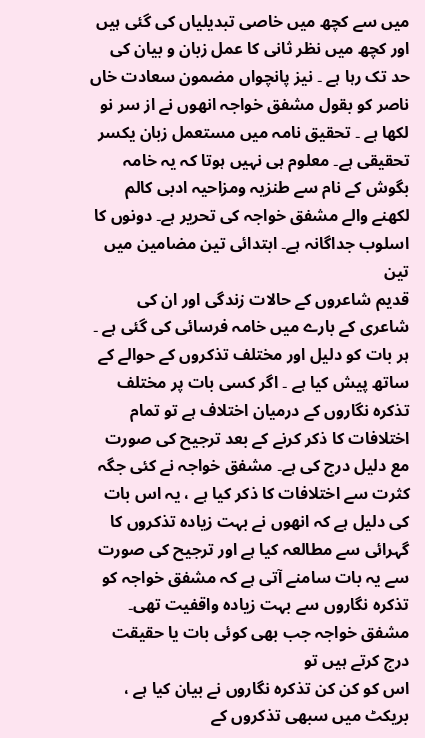میں سے کچھ میں خاصی تبدیلیاں کی گئی ہیں اور کچھ میں نظر ثانی کا عمل زبان و بیان کی حد تک رہا ہے ۔ نیز پانچواں مضمون سعادت خاں ناصر کو بقول مشفق خواجہ انھوں نے از سر نو لکھا ہے ۔ تحقیق نامہ میں مستعمل زبان یکسر تحقیقی ہے۔ معلوم ہی نہیں ہوتا کہ یہ خامہ بگوش کے نام سے طنزیہ ومزاحیہ ادبی کالم لکھنے والے مشفق خواجہ کی تحریر ہے۔ دونوں کا اسلوب جداگانہ ہے۔ ابتدائی تین مضامین میں تین
قدیم شاعروں کے حالات زندگی اور ان کی شاعری کے بارے میں خامہ فرسائی کی گئی ہے ۔ ہر بات کو دلیل اور مختلف تذکروں کے حوالے کے ساتھ پیش کیا ہے ۔ اگر کسی بات پر مختلف تذکرہ نگاروں کے درمیان اختلاف ہے تو تمام اختلافات کا ذکر کرنے کے بعد ترجیح کی صورت مع دلیل درج کی ہے۔ مشفق خواجہ نے کئی جگہ کثرت سے اختلافات کا ذکر کیا ہے ، یہ اس بات کی دلیل ہے کہ انھوں نے بہت زیادہ تذکروں کا گہرائی سے مطالعہ کیا ہے اور ترجیح کی صورت سے یہ بات سامنے آتی ہے کہ مشفق خواجہ کو تذکرہ نگاروں سے بہت زیادہ واقفیت تھی۔ مشفق خواجہ جب بھی کوئی بات یا حقیقت درج کرتے ہیں تو
اس کو کن کن تذکرہ نگاروں نے بیان کیا ہے ، بریکٹ میں سبھی تذکروں کے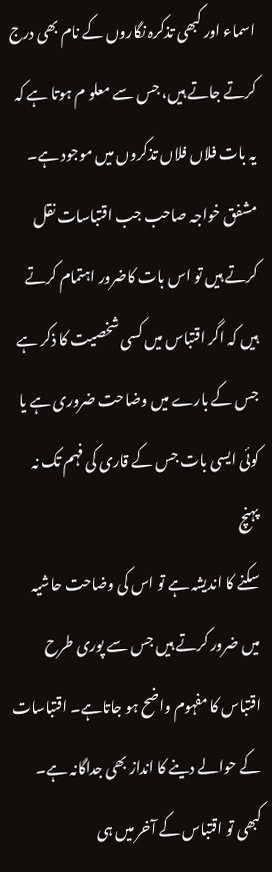اسماء اور کبھی تذکرہ نگاروں کے نام بھی درج کرتے جاتے ہیں، جس سے معلو م ہوتا ہے کہ یہ بات فلاں فلاں تذکروں میں موجود ہے۔ مشفق خواجہ صاحب جب اقتباسات نقل کرتے ہیں تو اس بات کاضرور اہتمام کرتے ہیں کہ اگر اقتباس میں کسی شخصیت کا ذکر ہے جس کے بارے میں وضاحت ضروری ہے یا کوئی ایسی بات جس کے قاری کی فہم تک نہ پہنچ
سکنے کا اندیشہ ہے تو اس کی وضاحت حاشیہ میں ضرور کرتے ہیں جس سے پوری طرح اقتباس کا مفہوم واضح ہو جاتاہے۔ اقتباسات کے حوالے دینے کا انداز بھی جداگانہ ہے۔ کبھی تو اقتباس کے آخر میں ہی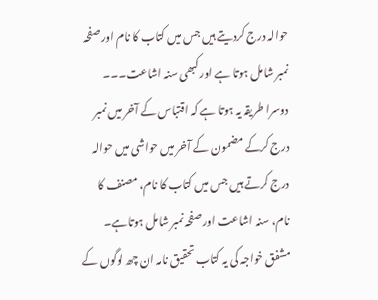حوالہ درج کردیتے ہیں جس میں کتاب کا نام اور صفحہ نمبر شامل ہوتا ہے اور کبھی سنہ اشاعت۔۔۔ دوسرا طریقہ یہ ہوتا ہے کہ اقتباس کے آخر میں نمبر درج کرکے مضمون کے آخر میں حواشی میں حوالہ درج کرتے ہیں جس میں کتاب کا نام، مصنف کا نام، سنہ اشاعت اور صفحہ نمبر شامل ہوتاہے۔ مشفق خواجہ کی یہ کتاب تحقیق نامہ ان چھ لوگوں کے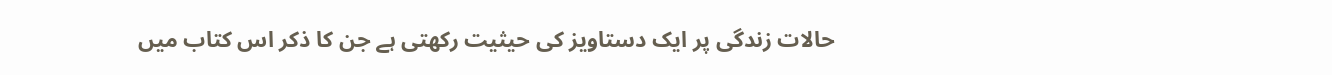حالات زندگی پر ایک دستاویز کی حیثیت رکھتی ہے جن کا ذکر اس کتاب میں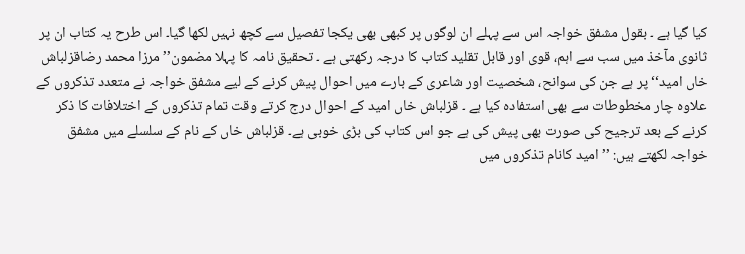کیا گیا ہے ۔ بقول مشفق خواجہ اس سے پہلے ان لوگوں پر کبھی بھی یکجا تفصیل سے کچھ نہیں لکھا گیا۔ اس طرح یہ کتاب ان پر ثانوی مآخذ میں سب سے اہم، قوی اور قابل تقلید کتاب کا درجہ رکھتی ہے ۔ تحقیق نامہ کا پہلا مضمون’’مرزا محمد رضاقزلباش خاں امید‘‘ پر ہے جن کی سوانح، شخصیت اور شاعری کے بارے میں احوال پیش کرنے کے لیے مشفق خواجہ نے متعدد تذکروں کے علاوہ چار مخطوطات سے بھی استفادہ کیا ہے ۔ قزلباش خاں امید کے احوال درج کرتے وقت تمام تذکروں کے اختلافات کا ذکر کرنے کے بعد ترجیح کی صورت بھی پیش کی ہے جو اس کتاب کی بڑی خوبی ہے۔ قزلباش خاں کے نام کے سلسلے میں مشفق خواجہ لکھتے ہیں: ’’امید کانام تذکروں میں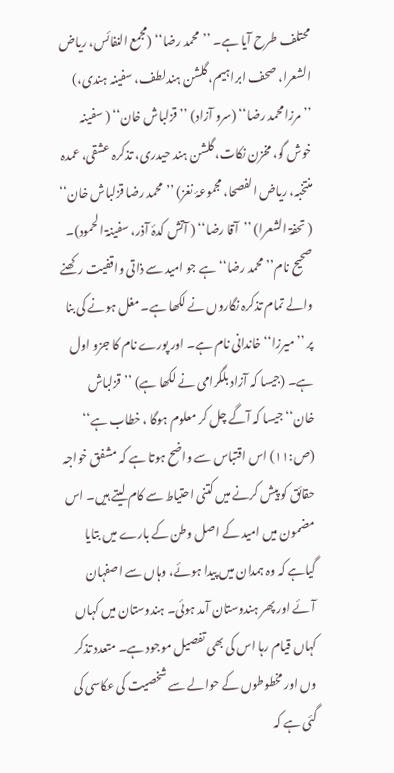محتلف طرح آیا ہے۔ ’’محمد رضا‘‘ (مجمع النفائس، ریاض الشعرا، صحف ابراہیم، گلشن ہندلطف، سفینہ ہندی،) ’’مرزامحمد رضا‘‘ (سرو آزاد) ’’قزلباش خان‘‘ ( سفینہ خوش گو، مخزن نکات، گلشن ہند حیدری، تذکرہ عشقی، عمدہ منتخبہ، ریاض الفصحا، مجموعۂ نغز) ’’محمد رضا قزلباش خان‘‘ ( تحفۃ الشعرا) ’’آقا رضا‘‘ ( آتش کدۂ آذر، سفینۃ الحمود)۔ صحیح نام’’ محمد رضا‘‘ ہے جو امید سے ذاتی واقفیت رکھنے والے تمام تذکرہ نگاروں نے لکھا ہے۔ مغل ہونے کی بنا پر ’’میرزا‘‘ خاندانی نام ہے۔ اور پورے نام کا جزو اول ہے۔ (جیسا کہ آزاد بلگرامی نے لکھا ہے) ’’قزلباش خان‘‘ جیسا کہ آگے چل کر معلوم ہوگا ، خطاب ہے‘‘ (ص:۱۱) اس اقتباس سے واضح ہوتا ہے کہ مشفق خواجہ حقائق کو پیش کرنے میں کتنی احتیاط سے کام لیتے ہیں۔ اس مضمون میں امید کے اصل وطن کے بارے میں بتایا گیاہے کہ وہ ہمدان میں پیدا ہوئے، وہاں سے اصفہان آئے اور پھر ہندوستان آمد ہوئی۔ ہندوستان میں کہاں کہاں قیام رہا اس کی بھی تفصیل موجود ہے۔ متعدد تذکر وں اور مخطوطوں کے حوالے سے شخصیت کی عکاسی کی گئی ہے کہ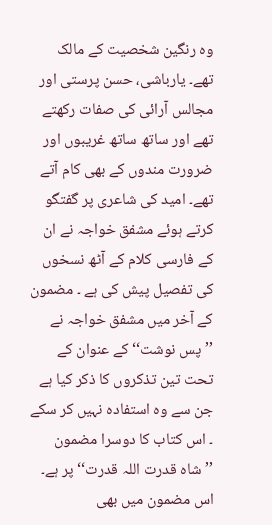وہ رنگین شخصیت کے مالک تھے۔ یارباشی، حسن پرستی اور مجالس آرائی کی صفات رکھتے تھے اور ساتھ ساتھ غریبوں اور
ضرورت مندوں کے بھی کام آتے تھے۔ امید کی شاعری پر گفتگو کرتے ہوئے مشفق خواجہ نے ان کے فارسی کلام کے آٹھ نسخوں کی تفصیل پیش کی ہے ۔ مضمون کے آخر میں مشفق خواجہ نے ’’پس نوشت‘‘ کے عنوان کے تحت تین تذکروں کا ذکر کیا ہے جن سے وہ استفادہ نہیں کر سکے ۔ اس کتاب کا دوسرا مضمون ’’شاہ قدرت اللہ قدرت‘‘ پر ہے۔ اس مضمون میں بھی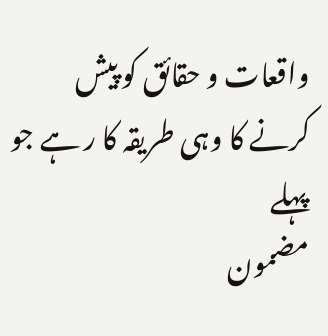واقعات و حقائق کو پیش کرنے کا وہی طریقہ کا ر ہے جو پہلے
مضمون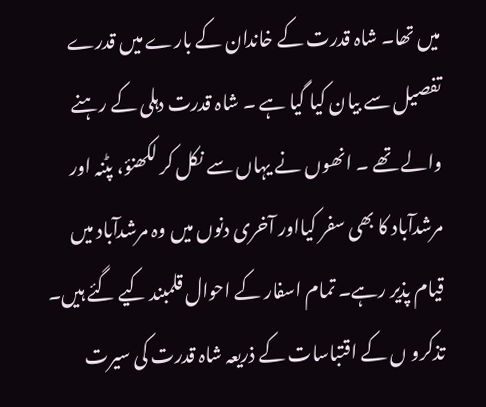میں تھا۔ شاہ قدرت کے خاندان کے بارے میں قدرے تفصیل سے بیان کیا گیا ہے ۔ شاہ قدرت دہلی کے رہنے والے تھے ۔ انھوں نے یہاں سے نکل کر لکھنؤ، پٹنہ اور مرشدآباد کا بھی سفر کیااور آخری دنوں میں وہ مرشدآباد میں قیام پذیر رہے۔ تمام اسفار کے احوال قلمبند کیے گئے ہیں۔ تذکرو ں کے اقتباسات کے ذریعہ شاہ قدرت کی سیرت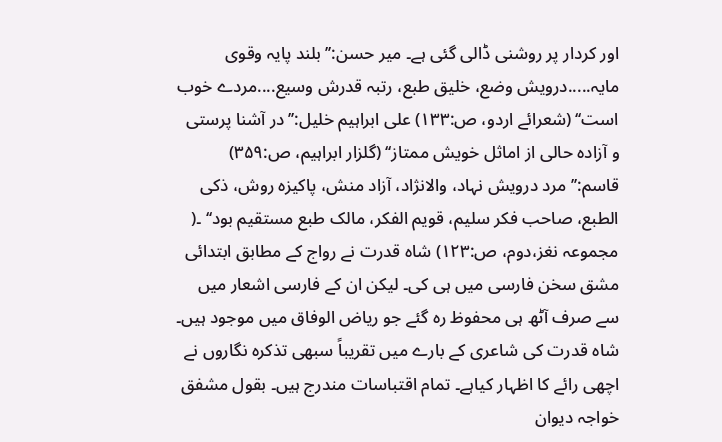اور کردار پر روشنی ڈالی گئی ہے۔ میر حسن:’’ بلند پایہ وقوی مایہ.....درویش وضع، خلیق طبع، رتبہ قدرش وسیع....مردے خوب است‘‘ (شعرائے اردو، ص:۱۳۳) علی ابراہیم خلیل:’’در آشنا پرستی و آزادہ حالی از اماثل خویش ممتاز‘‘ (گلزار ابراہیم، ص:۳۵۹) قاسم:’’مرد درویش نہاد، والانژاد، آزاد منش، پاکیزہ روش، ذکی الطبع، صاحب فکر سلیم، قویم الفکر، مالک طبع مستقیم بود‘‘ ۔( مجموعہ نغز،دوم، ص:۱۲۳) شاہ قدرت نے رواج کے مطابق ابتدائی مشق سخن فارسی میں ہی کی۔ لیکن ان کے فارسی اشعار میں سے صرف آٹھ ہی محفوظ رہ گئے جو ریاض الوفاق میں موجود ہیں۔ شاہ قدرت کی شاعری کے بارے میں تقریباً سبھی تذکرہ نگاروں نے اچھی رائے کا اظہار کیاہے۔ تمام اقتباسات مندرج ہیں۔ بقول مشفق خواجہ دیوان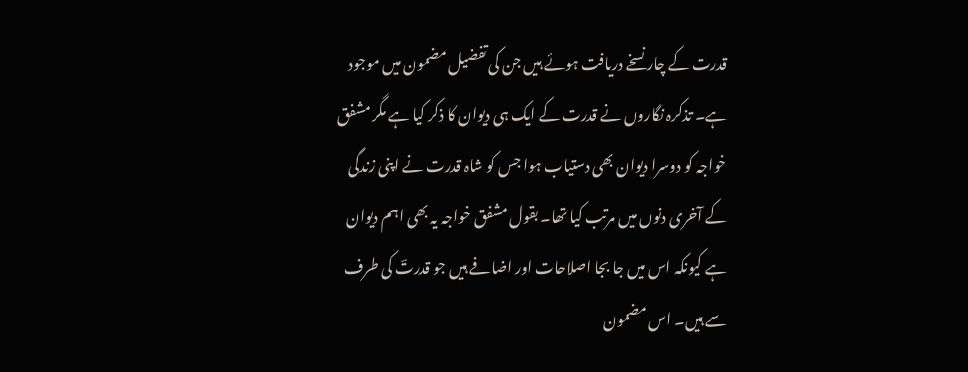قدرت کے چار نسخے دریافت ہوئے ہیں جن کی تفضیل مضمون میں موجود ہے۔ تذکرہ نگاروں نے قدرت کے ایک ہی دیوان کا ذکر کیا ہے مگر مشفق خواجہ کو دوسرا دیوان بھی دستیاب ہوا جس کو شاہ قدرت نے اپنی زندگی کے آخری دنوں میں مرتب کیا تھا۔ بقول مشفق خواجہ یہ بھی اہم دیوان ہے کیونکہ اس میں جا بجا اصلاحات اور اضافے ہیں جو قدرتؔ کی طرف سے ہیں۔ اس مضمون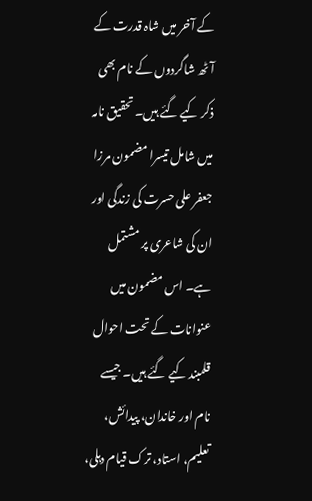کے آخر میں شاہ قدرت کے آٹھ شاگردوں کے نام بھی ذکر کیے گئے ہیں۔ تحقیق نامہ میں شامل تیسرا مضمون مرزا جعفر علی حسرت کی زندگی اور ان کی شاعری پر مشتمل ہے۔ اس مضمون میں عنوانات کے تحت احوال قلمبند کیے گئے ہیں۔ جیسے نام اور خاندان، پیدائش، تعلیم، استاد، ترک قیام دہلی،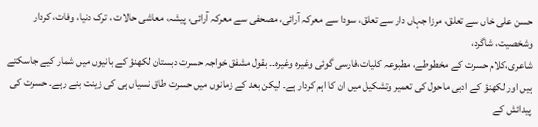حسن علی خاں سے تعلق، مرزا جہاں دار سے تعلق، سودا سے معرکہ آرائی، مصحفی سے معرکہ آرائی، پیشہ، معاشی حالات ، ترک دنیا، وفات، کردار وشخصیت، شاگرد،
شاعری،کلام حسرت کے مخطوطے، مطبوعہ کلیات،فارسی گوئی وغیرہ وغیرہ۔۔ بقول مشفق خواجہ حسرت دبستان لکھنؤ کے بانیوں میں شمار کیے جاسکتے ہیں اور لکھنؤ کے ادبی ماحول کی تعمیر وتشکیل میں ان کا اہم کردار ہے۔ لیکن بعد کے زمانوں میں حسرت طاق نسیاں ہی کی زینت بنے رہے۔ حسرت کی پیدائش کے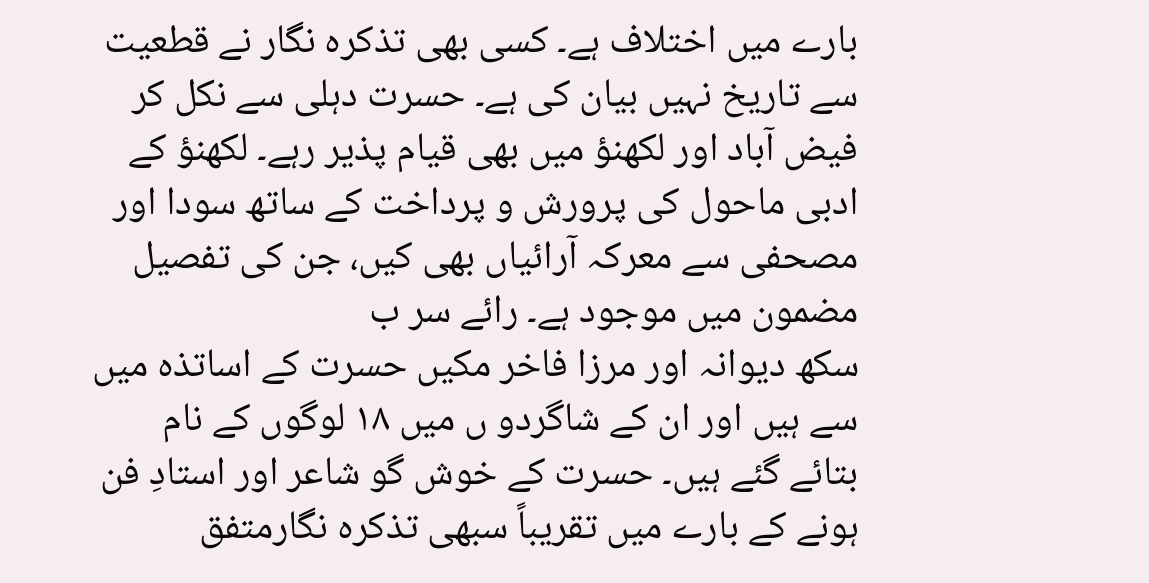بارے میں اختلاف ہے۔ کسی بھی تذکرہ نگار نے قطعیت سے تاریخ نہیں بیان کی ہے۔ حسرت دہلی سے نکل کر فیض آباد اور لکھنؤ میں بھی قیام پذیر رہے۔ لکھنؤ کے ادبی ماحول کی پرورش و پرداخت کے ساتھ سودا اور مصحفی سے معرکہ آرائیاں بھی کیں، جن کی تفصیل مضمون میں موجود ہے۔ رائے سر ب
سکھ دیوانہ اور مرزا فاخر مکیں حسرت کے اساتذہ میں سے ہیں اور ان کے شاگردو ں میں ۱۸ لوگوں کے نام بتائے گئے ہیں۔ حسرت کے خوش گو شاعر اور استادِ فن ہونے کے بارے میں تقریباً سبھی تذکرہ نگارمتفق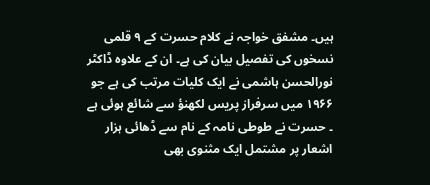ہیں۔ مشفق خواجہ نے کلام حسرت کے ۹ قلمی نسخوں کی تفصیل بیان کی ہے۔ ان کے علاوہ ڈاکٹر نورالحسن ہاشمی نے ایک کلیات مرتب کی ہے جو ۱۹۶۶ میں سرفراز پریس لکھنؤ سے شائع ہوئی ہے ۔ حسرت نے طوطی نامہ کے نام سے ڈھائی ہزار اشعار پر مشتمل ایک مثنوی بھی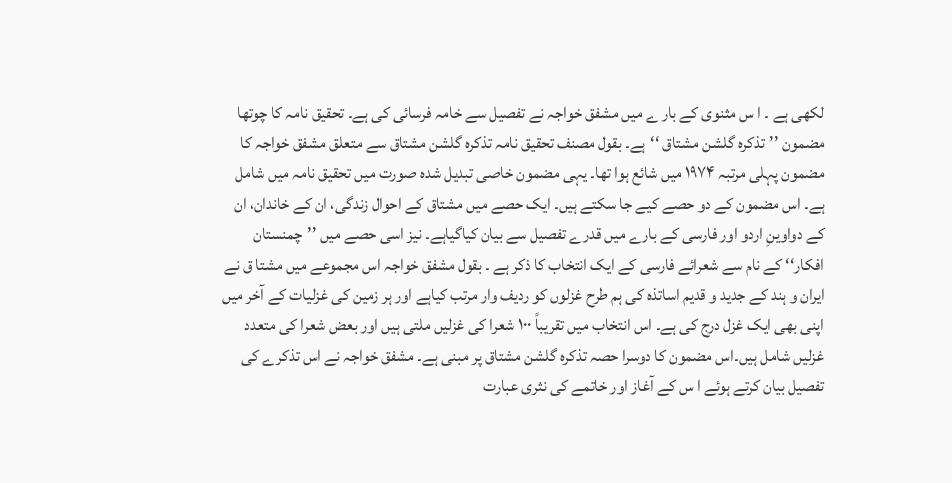لکھی ہے ۔ ا س مثنوی کے بار ے میں مشفق خواجہ نے تفصیل سے خامہ فرسائی کی ہے۔ تحقیق نامہ کا چوتھا مضمون ’’تذکرہ گلشن مشتاق ‘‘ہے۔ بقول مصنف تحقیق نامہ تذکرہ گلشن مشتاق سے متعلق مشفق خواجہ کا مضمون پہلی مرتبہ ۱۹۷۴ میں شائع ہوا تھا۔ یہی مضمون خاصی تبدیل شدہ صورت میں تحقیق نامہ میں شامل ہے۔ اس مضمون کے دو حصے کیے جا سکتے ہیں۔ ایک حصے میں مشتاق کے احوال زندگی، ان کے خاندان، ان کے دواوینِ اردو اور فارسی کے بارے میں قدرے تفصیل سے بیان کیاگیاہے۔ نیز اسی حصے میں ’’چمنستان
افکار‘‘ کے نام سے شعرائے فارسی کے ایک انتخاب کا ذکر ہے ۔ بقول مشفق خواجہ اس مجموعے میں مشتا ق نے ایران و ہند کے جدید و قدیم اساتذہ کی ہم طرح غزلوں کو ردیف وار مرتب کیاہے اور ہر زمین کی غزلیات کے آخر میں اپنی بھی ایک غزل درج کی ہے۔ اس انتخاب میں تقریباً ۱۰۰ شعرا کی غزلیں ملتی ہیں اور بعض شعرا کی متعدد غزلیں شامل ہیں۔اس مضمون کا دوسرا حصہ تذکرہ گلشن مشتاق پر مبنی ہے۔ مشفق خواجہ نے اس تذکرے کی تفصیل بیان کرتے ہوئے ا س کے آغاز اور خاتمے کی نثری عبارت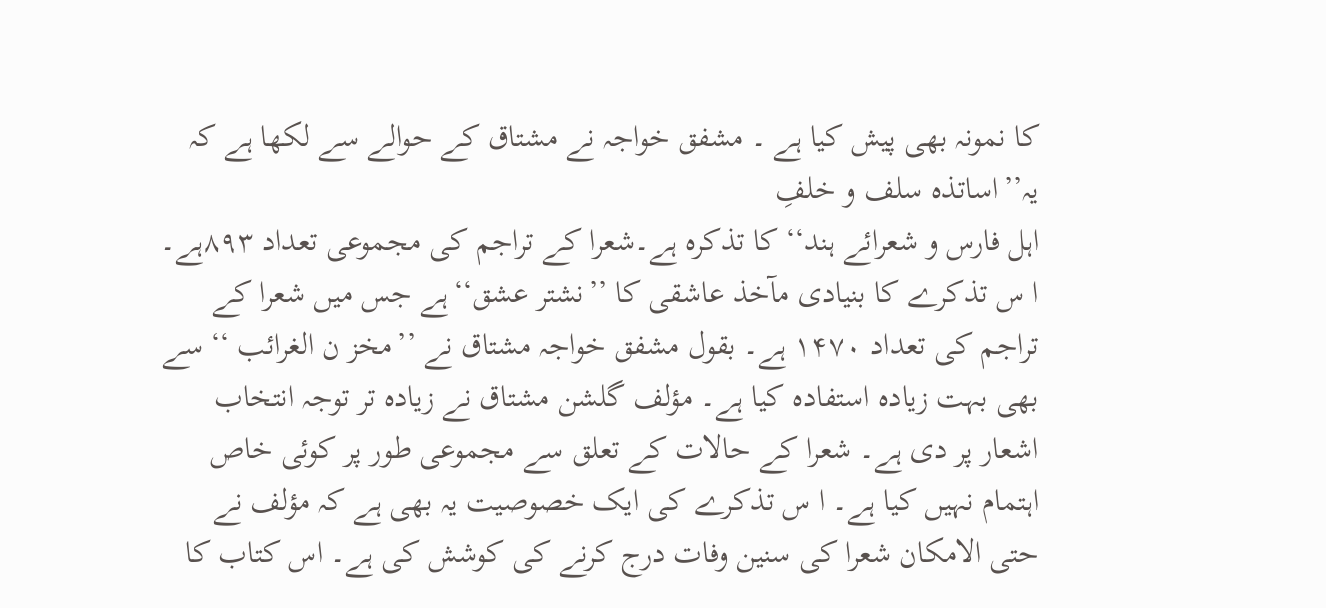کا نمونہ بھی پیش کیا ہے ۔ مشفق خواجہ نے مشتاق کے حوالے سے لکھا ہے کہ یہ’’اساتذہ سلف و خلفِ
اہل فارس و شعرائے ہند‘‘ کا تذکرہ ہے۔شعرا کے تراجم کی مجموعی تعداد ۸۹۳ہے۔ ا س تذکرے کا بنیادی مآخذ عاشقی کا ’’نشتر عشق‘‘ہے جس میں شعرا کے تراجم کی تعداد ۱۴۷۰ ہے۔ بقول مشفق خواجہ مشتاق نے ’’مخز ن الغرائب ‘‘ سے بھی بہت زیادہ استفادہ کیا ہے۔ مؤلف گلشن مشتاق نے زیادہ تر توجہ انتخاب اشعار پر دی ہے۔ شعرا کے حالات کے تعلق سے مجموعی طور پر کوئی خاص اہتمام نہیں کیا ہے۔ ا س تذکرے کی ایک خصوصیت یہ بھی ہے کہ مؤلف نے حتی الامکان شعرا کی سنین وفات درج کرنے کی کوشش کی ہے۔ اس کتاب کا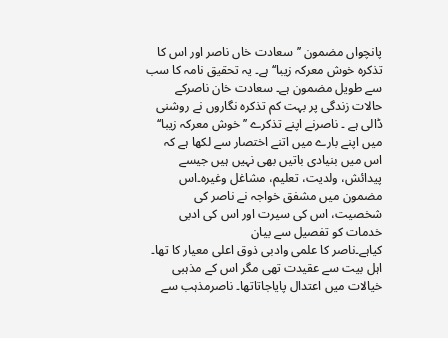پانچواں مضمون ’’سعادت خاں ناصر اور اس کا تذکرہ خوش معرکہ زیبا‘‘ہے۔ یہ تحقیق نامہ کا سب سے طویل مضمون ہے۔ سعادت خان ناصرکے حالات زندگی پر بہت کم تذکرہ نگاروں نے روشنی ڈالی ہے ۔ ناصرنے اپنے تذکرے ’’خوش معرکہ زیبا‘‘ میں اپنے بارے میں اتنے اختصار سے لکھا ہے کہ اس میں بنیادی باتیں بھی نہیں ہیں جیسے پیدائش، ولدیت، تعلیم، مشاغل وغیرہ۔اس مضمون میں مشفق خواجہ نے ناصر کی شخصیت، اس کی سیرت اور اس کی ادبی خدمات کو تفصیل سے بیان
کیاہے۔ناصر کا علمی وادبی ذوق اعلی معیار کا تھا۔ اہل بیت سے عقیدت تھی مگر اس کے مذہبی خیالات میں اعتدال پایاجاتاتھا۔ ناصرمذہب سے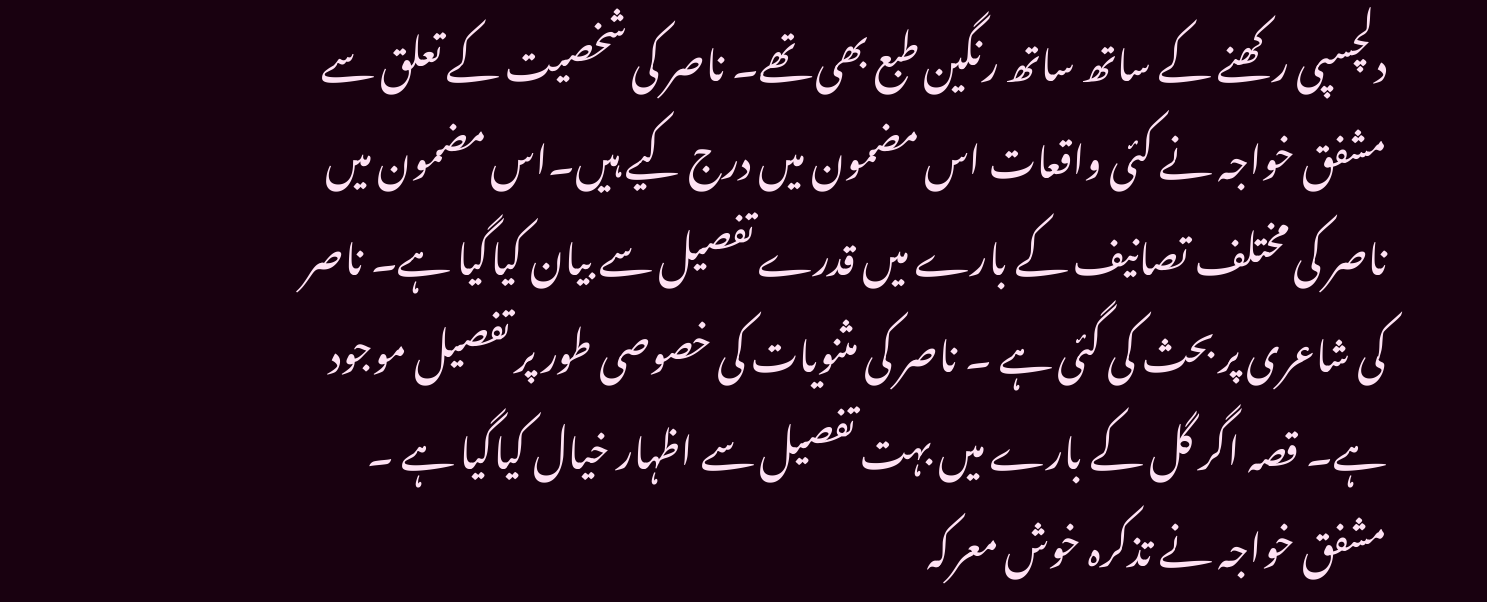دلچسپی رکھنے کے ساتھ ساتھ رنگین طبع بھی تھے۔ ناصر کی شخصیت کے تعلق سے مشفق خواجہ نے کئی واقعات اس مضمون میں درج کیے ہیں۔اس مضمون میں ناصر کی مختلف تصانیف کے بارے میں قدرے تفصیل سے بیان کیاگیا ہے۔ ناصر کی شاعری پر بحث کی گئی ہے ۔ ناصر کی مثنویات کی خصوصی طور پر تفصیل موجود ہے۔ قصہ اگر گل کے بارے میں بہت تفصیل سے اظہار خیال کیاگیا ہے ۔ مشفق خواجہ نے تذکرہ خوش معرکہ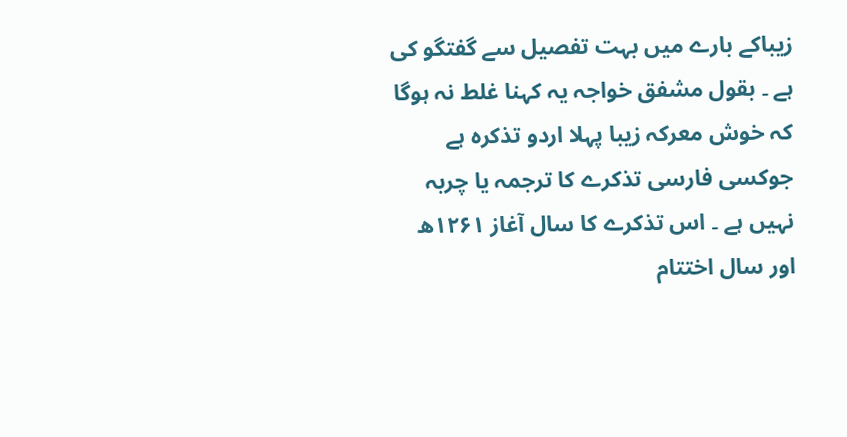زیباکے بارے میں بہت تفصیل سے گفتگو کی ہے ۔ بقول مشفق خواجہ یہ کہنا غلط نہ ہوگا کہ خوش معرکہ زیبا پہلا اردو تذکرہ ہے جوکسی فارسی تذکرے کا ترجمہ یا چربہ نہیں ہے ۔ اس تذکرے کا سال آغاز ۱۲۶۱ھ اور سال اختتام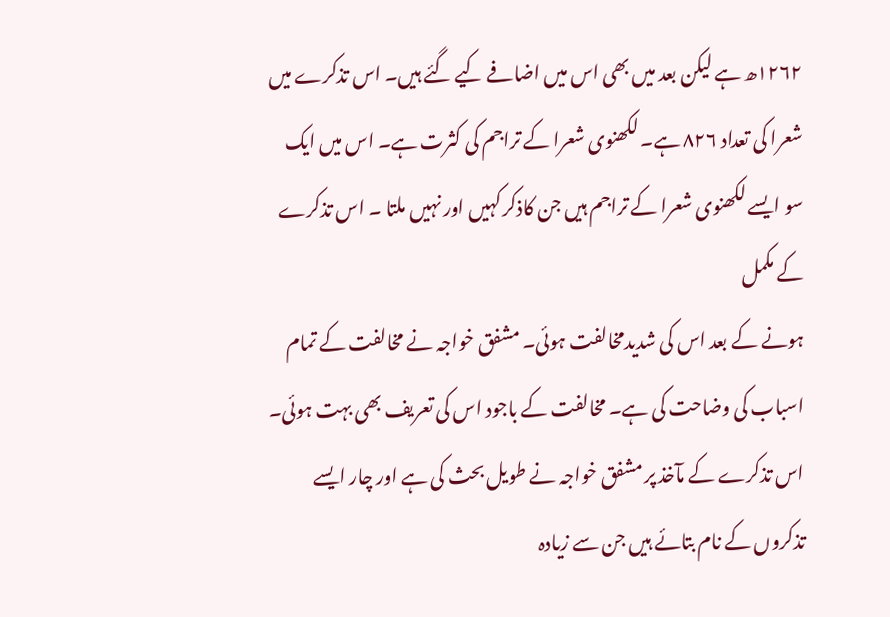۱۲۶۲ھ ہے لیکن بعد میں بھی اس میں اضافے کیے گئے ہیں۔ اس تذکرے میں شعرا کی تعداد ۸۲۶ ہے۔ لکھنوی شعرا کے تراجم کی کثرت ہے۔ اس میں ایک سو ایسے لکھنوی شعرا کے تراجم ہیں جن کاذکر کہیں اور نہیں ملتا ۔ اس تذکرے کے مکمل
ہونے کے بعد اس کی شدیدمخالفت ہوئی۔ مشفق خواجہ نے مخالفت کے تمام اسباب کی وضاحت کی ہے۔ مخالفت کے باجود اس کی تعریف بھی بہت ہوئی۔ اس تذکرے کے مآخذ پر مشفق خواجہ نے طویل بحث کی ہے اور چار ایسے تذکروں کے نام بتائے ہیں جن سے زیادہ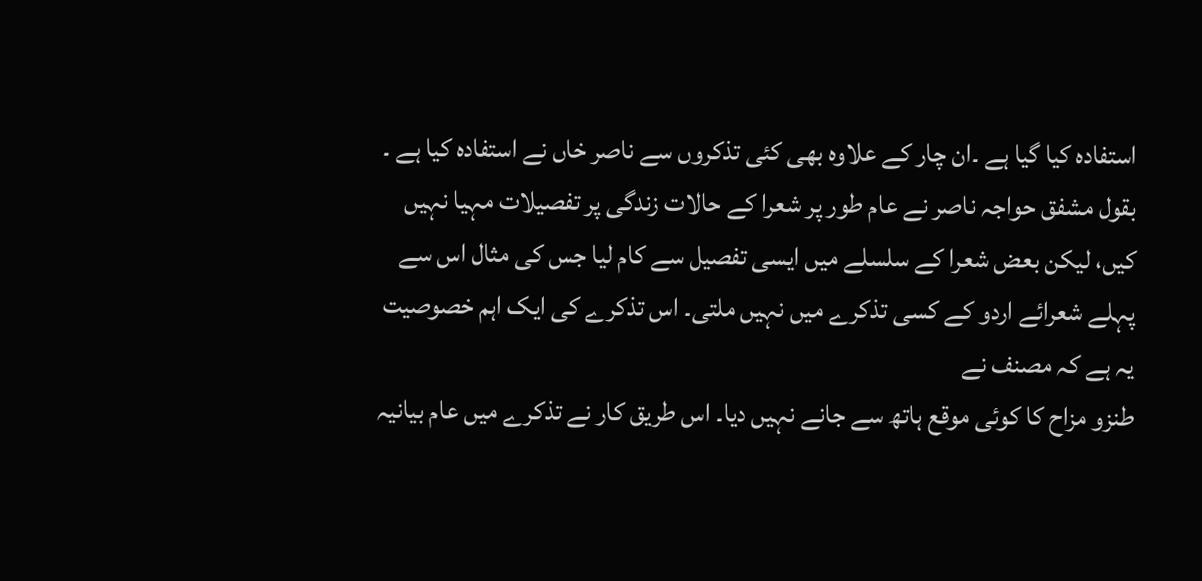استفادہ کیا گیا ہے ۔ان چار کے علاوہ بھی کئی تذکروں سے ناصر خاں نے استفادہ کیا ہے ۔ بقول مشفق حواجہ ناصر نے عام طور پر شعرا کے حالات زندگی پر تفصیلات مہیا نہیں کیں، لیکن بعض شعرا کے سلسلے میں ایسی تفصیل سے کام لیا جس کی مثال اس سے پہلے شعرائے اردو کے کسی تذکرے میں نہیں ملتی۔ اس تذکرے کی ایک اہم خصوصیت یہ ہے کہ مصنف نے
طنزو مزاح کا کوئی موقع ہاتھ سے جانے نہیں دیا۔ اس طریق کار نے تذکرے میں عام بیانیہ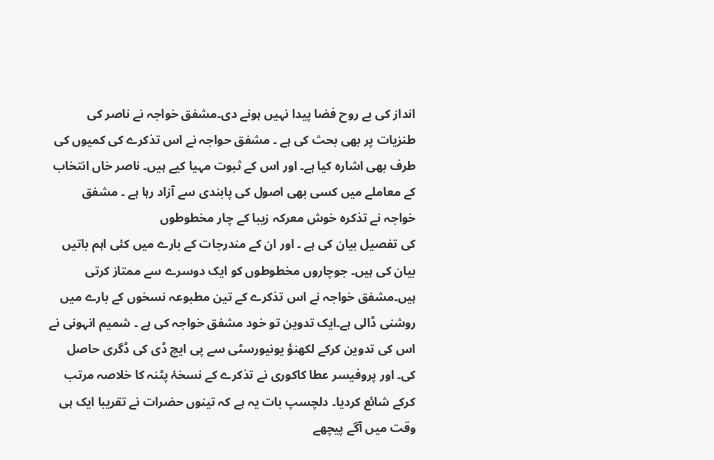انداز کی بے روح فضا پیدا نہیں ہونے دی۔مشفق خواجہ نے ناصر کی طنزیات پر بھی بحث کی ہے ۔ مشفق حواجہ نے اس تذکرے کی کمیوں کی طرف بھی اشارہ کیا ہے۔ اور اس کے ثبوت مہیا کیے ہیں۔ ناصر خاں انتخاب کے معاملے میں کسی بھی اصول کی پابندی سے آزاد رہا ہے ۔ مشفق خواجہ نے تذکرہ خوش معرکہ زیبا کے چار مخطوطوں
کی تفصیل بیان کی ہے ۔ اور ان کے مندرجات کے بارے میں کئی اہم باتیں بیان کی ہیں۔ جوچاروں مخطوطوں کو ایک دوسرے سے ممتاز کرتی ہیں۔مشفق خواجہ نے اس تذکرے کے تین مطبوعہ نسخوں کے بارے میں روشنی ڈالی ہے۔ایک تدوین تو خود مشفق خواجہ کی ہے ۔ شمیم انہونی نے اس کی تدوین کرکے لکھنؤ یونیورسٹی سے پی ایچ ڈی کی ڈگری حاصل کی۔ اور پروفیسر عطا کاکوری نے تذکرے کے نسخۂ پٹنہ کا خلاصہ مرتب کرکے شائع کردیا۔ دلچسپ بات یہ ہے کہ تینوں حضرات نے تقریبا ایک ہی وقت میں آگے پیچھے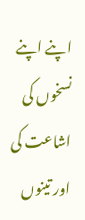اپنے اپنے نسخوں کی اشاعت کی اور تینوں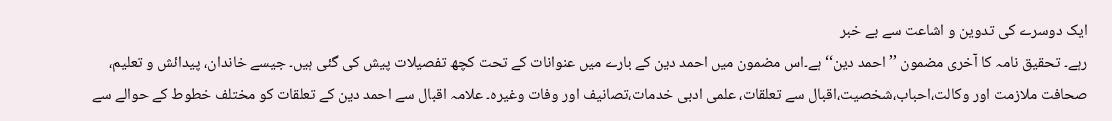ایک دوسرے کی تدوین و اشاعت سے بے خبر
رہے۔ تحقیق نامہ کا آخری مضمون ’’احمد دین‘‘ ہے۔اس مضمون میں احمد دین کے بارے میں عنوانات کے تحت کچھ تفصیلات پیش کی گئی ہیں۔ جیسے خاندان، پیدائش و تعلیم، صحافت ملازمت اور وکالت،احباب،شخصیت،اقبال سے تعلقات، علمی ادبی خدمات،تصانیف اور وفات وغیرہ۔ علامہ اقبال سے احمد دین کے تعلقات کو مختلف خطوط کے حوالے سے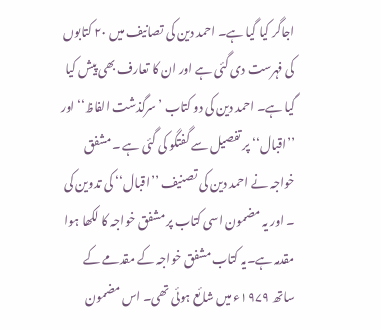اجاگر کیا گیا ہے۔ احمد دین کی تصانیف میں ۲۰ کتابوں کی فہرست دی گئی ہے اور ان کا تعارف بھی پیش کیا گیا ہے۔ احمد دین کی دو کتاب ’سرگذشت الفاظ‘‘ اور ’’اقبال‘‘ پر تفصیل سے گفتگو کی گئی ہے ۔مشفق خواجہ نے احمد دین کی تصنیف ’’اقبال‘‘ کی تدوین کی ۔ اور یہ مضمون اسی کتاب پر مشفق خواجہ کا لکھا ہوا مقدمہ ہے۔یہ کتاب مشفق خواجہ کے مقدمے کے ساتھ ۱۹۷۹ء میں شائع ہوئی تھی۔ اس مضمون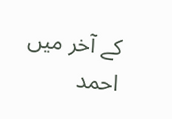کے آخر میں احمد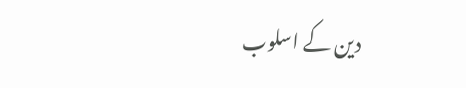دین کے اسلوب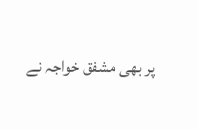پر بھی مشفق خواجہ نے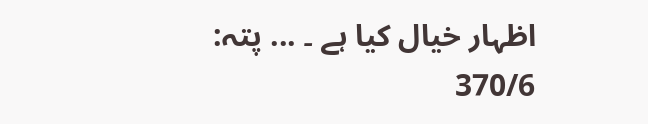اظہار خیال کیا ہے ۔ ... پتہ: 370/6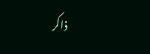ذاکر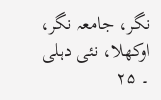نگر، جامعہ نگر، اوکھلا، نئی دہلی ۔ ۲۵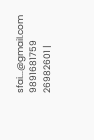sfai...@gmail.com 9891681759 26982601 |